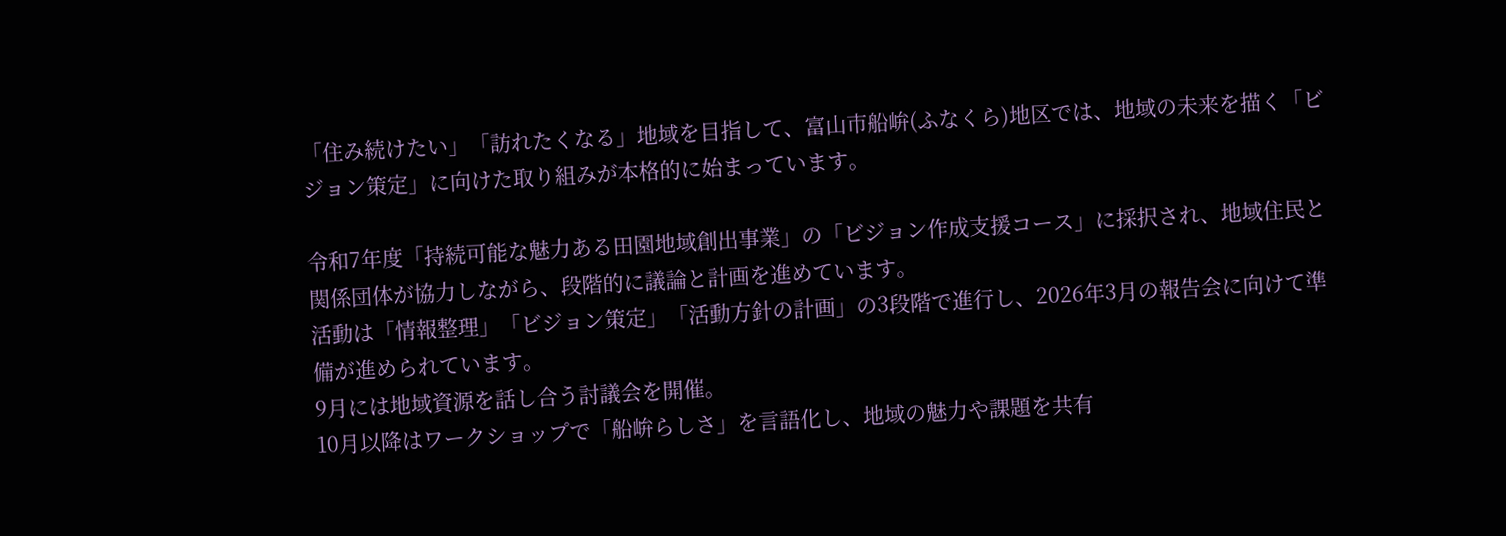「住み続けたい」「訪れたくなる」地域を目指して、富山市船峅(ふなくら)地区では、地域の未来を描く「ビジョン策定」に向けた取り組みが本格的に始まっています。

令和7年度「持続可能な魅力ある田園地域創出事業」の「ビジョン作成支援コース」に採択され、地域住民と関係団体が協力しながら、段階的に議論と計画を進めています。
活動は「情報整理」「ビジョン策定」「活動方針の計画」の3段階で進行し、2026年3月の報告会に向けて準備が進められています。
9月には地域資源を話し合う討議会を開催。
10月以降はワークショップで「船峅らしさ」を言語化し、地域の魅力や課題を共有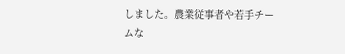しました。農業従事者や若手チームな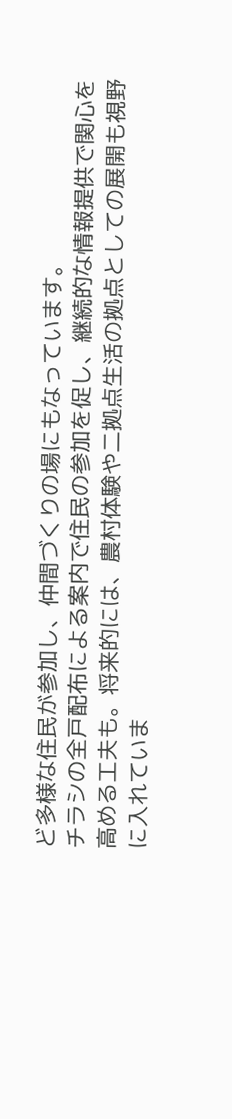ど多様な住民が参加し、仲間づくりの場にもなっています。
チラシの全戸配布による案内で住民の参加を促し、継続的な情報提供で関心を高める工夫も。将来的には、農村体験や二拠点生活の拠点としての展開も視野に入れていま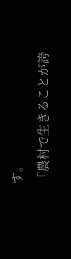す。
「農村で生きることが誇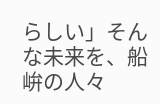らしい」そんな未来を、船峅の人々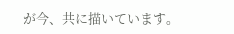が今、共に描いています。